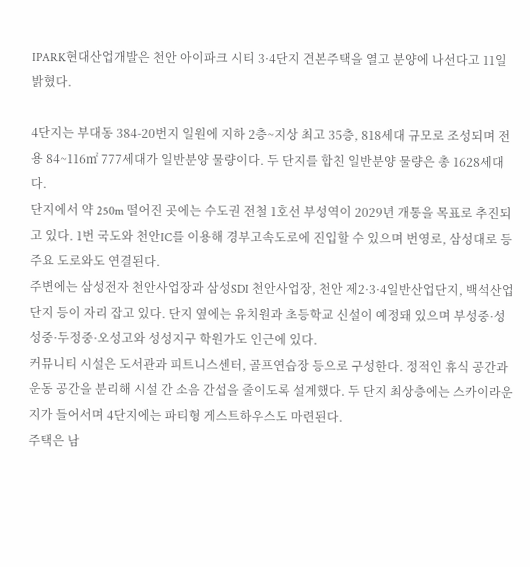IPARK현대산업개발은 천안 아이파크 시티 3·4단지 견본주택을 열고 분양에 나선다고 11일 밝혔다.

4단지는 부대동 384-20번지 일원에 지하 2층~지상 최고 35층, 818세대 규모로 조성되며 전용 84~116㎡ 777세대가 일반분양 물량이다. 두 단지를 합친 일반분양 물량은 총 1628세대다.
단지에서 약 250m 떨어진 곳에는 수도권 전철 1호선 부성역이 2029년 개통을 목표로 추진되고 있다. 1번 국도와 천안IC를 이용해 경부고속도로에 진입할 수 있으며 번영로, 삼성대로 등 주요 도로와도 연결된다.
주변에는 삼성전자 천안사업장과 삼성SDI 천안사업장, 천안 제2·3·4일반산업단지, 백석산업단지 등이 자리 잡고 있다. 단지 옆에는 유치원과 초등학교 신설이 예정돼 있으며 부성중·성성중·두정중·오성고와 성성지구 학원가도 인근에 있다.
커뮤니티 시설은 도서관과 피트니스센터, 골프연습장 등으로 구성한다. 정적인 휴식 공간과 운동 공간을 분리해 시설 간 소음 간섭을 줄이도록 설계했다. 두 단지 최상층에는 스카이라운지가 들어서며 4단지에는 파티형 게스트하우스도 마련된다.
주택은 남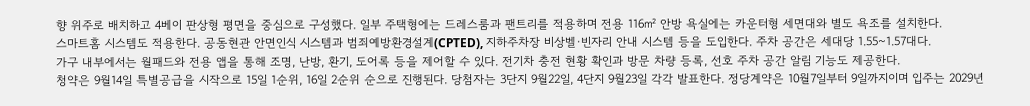향 위주로 배치하고 4베이 판상형 평면을 중심으로 구성했다. 일부 주택형에는 드레스룸과 팬트리를 적용하며 전용 116㎡ 안방 욕실에는 카운터형 세면대와 별도 욕조를 설치한다.
스마트홈 시스템도 적용한다. 공동현관 안면인식 시스템과 범죄예방환경설계(CPTED), 지하주차장 비상벨·빈자리 안내 시스템 등을 도입한다. 주차 공간은 세대당 1.55~1.57대다.
가구 내부에서는 월패드와 전용 앱을 통해 조명, 난방, 환기, 도어록 등을 제어할 수 있다. 전기차 충전 현황 확인과 방문 차량 등록, 선호 주차 공간 알림 기능도 제공한다.
청약은 9월14일 특별공급을 시작으로 15일 1순위, 16일 2순위 순으로 진행된다. 당첨자는 3단지 9월22일, 4단지 9월23일 각각 발표한다. 정당계약은 10월7일부터 9일까지이며 입주는 2029년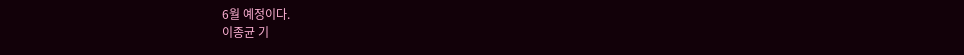6월 예정이다.
이종균 기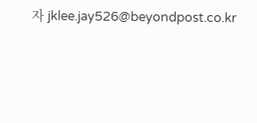자 jklee.jay526@beyondpost.co.kr